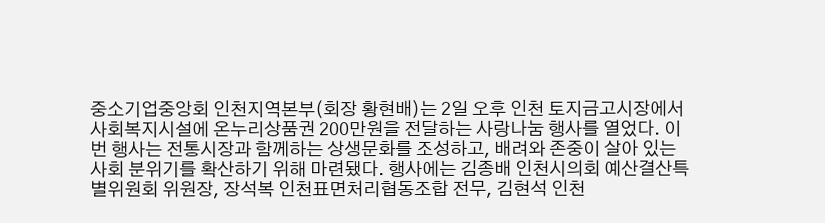중소기업중앙회 인천지역본부(회장 황현배)는 2일 오후 인천 토지금고시장에서 사회복지시설에 온누리상품권 200만원을 전달하는 사랑나눔 행사를 열었다. 이번 행사는 전통시장과 함께하는 상생문화를 조성하고, 배려와 존중이 살아 있는 사회 분위기를 확산하기 위해 마련됐다. 행사에는 김종배 인천시의회 예산결산특별위원회 위원장, 장석복 인천표면처리협동조합 전무, 김현석 인천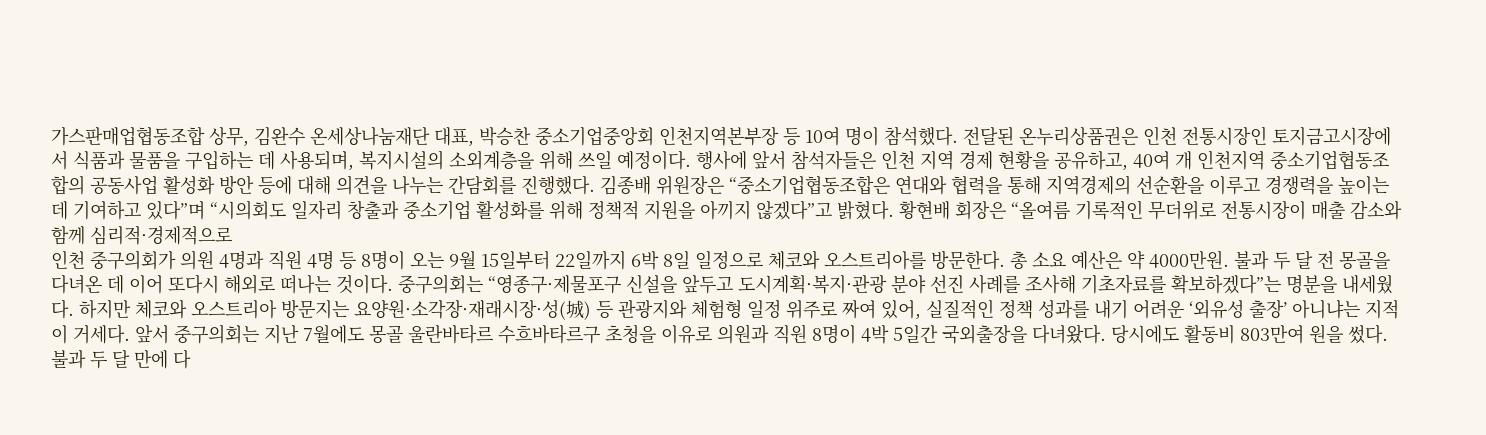가스판매업협동조합 상무, 김완수 온세상나눔재단 대표, 박승찬 중소기업중앙회 인천지역본부장 등 10여 명이 참석했다. 전달된 온누리상품권은 인천 전통시장인 토지금고시장에서 식품과 물품을 구입하는 데 사용되며, 복지시설의 소외계층을 위해 쓰일 예정이다. 행사에 앞서 참석자들은 인천 지역 경제 현황을 공유하고, 40여 개 인천지역 중소기업협동조합의 공동사업 활성화 방안 등에 대해 의견을 나누는 간담회를 진행했다. 김종배 위원장은 “중소기업협동조합은 연대와 협력을 통해 지역경제의 선순환을 이루고 경쟁력을 높이는 데 기여하고 있다”며 “시의회도 일자리 창출과 중소기업 활성화를 위해 정책적 지원을 아끼지 않겠다”고 밝혔다. 황현배 회장은 “올여름 기록적인 무더위로 전통시장이 매출 감소와 함께 심리적·경제적으로
인천 중구의회가 의원 4명과 직원 4명 등 8명이 오는 9월 15일부터 22일까지 6박 8일 일정으로 체코와 오스트리아를 방문한다. 총 소요 예산은 약 4000만원. 불과 두 달 전 몽골을 다녀온 데 이어 또다시 해외로 떠나는 것이다. 중구의회는 “영종구·제물포구 신설을 앞두고 도시계획·복지·관광 분야 선진 사례를 조사해 기초자료를 확보하겠다”는 명분을 내세웠다. 하지만 체코와 오스트리아 방문지는 요양원·소각장·재래시장·성(城) 등 관광지와 체험형 일정 위주로 짜여 있어, 실질적인 정책 성과를 내기 어려운 ‘외유성 출장’ 아니냐는 지적이 거세다. 앞서 중구의회는 지난 7월에도 몽골 울란바타르 수흐바타르구 초청을 이유로 의원과 직원 8명이 4박 5일간 국외출장을 다녀왔다. 당시에도 활동비 803만여 원을 썼다. 불과 두 달 만에 다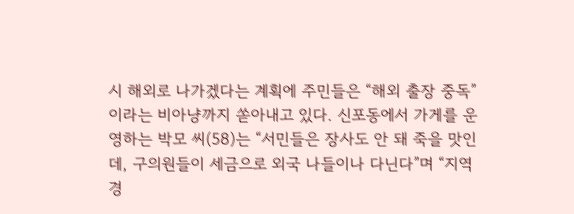시 해외로 나가겠다는 계획에 주민들은 “해외 출장 중독”이라는 비아냥까지 쏟아내고 있다. 신포동에서 가게를 운영하는 박모 씨(58)는 “서민들은 장사도 안 돼 죽을 맛인데, 구의원들이 세금으로 외국 나들이나 다닌다”며 “지역경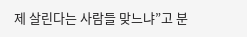제 살린다는 사람들 맞느냐”고 분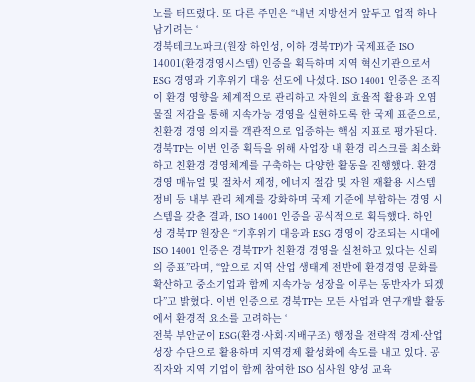노를 터뜨렸다. 또 다른 주민은 “내년 지방선거 앞두고 업적 하나 남기려는 ‘
경북테크노파크(원장 하인성, 이하 경북TP)가 국제표준 ISO 14001(환경경영시스템) 인증을 획득하며 지역 혁신기관으로서 ESG 경영과 기후위기 대응 선도에 나섰다. ISO 14001 인증은 조직이 환경 영향을 체계적으로 관리하고 자원의 효율적 활용과 오염물질 저감을 통해 지속가능 경영을 실현하도록 한 국제 표준으로, 친환경 경영 의지를 객관적으로 입증하는 핵심 지표로 평가된다. 경북TP는 이번 인증 획득을 위해 사업장 내 환경 리스크를 최소화하고 친환경 경영체계를 구축하는 다양한 활동을 진행했다. 환경경영 매뉴얼 및 절차서 제정, 에너지 절감 및 자원 재활용 시스템 정비 등 내부 관리 체계를 강화하며 국제 기준에 부합하는 경영 시스템을 갖춘 결과, ISO 14001 인증을 공식적으로 획득했다. 하인성 경북TP 원장은 “기후위기 대응과 ESG 경영이 강조되는 시대에 ISO 14001 인증은 경북TP가 친환경 경영을 실천하고 있다는 신뢰의 증표”라며, “앞으로 지역 산업 생태계 전반에 환경경영 문화를 확산하고 중소기업과 함께 지속가능 성장을 이루는 동반자가 되겠다”고 밝혔다. 이번 인증으로 경북TP는 모든 사업과 연구개발 활동에서 환경적 요소를 고려하는 ‘
전북 부안군이 ESG(환경·사회·지배구조) 행정을 전략적 경제·산업 성장 수단으로 활용하며 지역경제 활성화에 속도를 내고 있다. 공직자와 지역 기업이 함께 참여한 ISO 심사원 양성 교육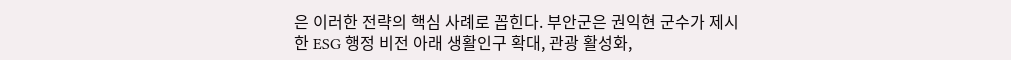은 이러한 전략의 핵심 사례로 꼽힌다. 부안군은 권익현 군수가 제시한 ESG 행정 비전 아래 생활인구 확대, 관광 활성화,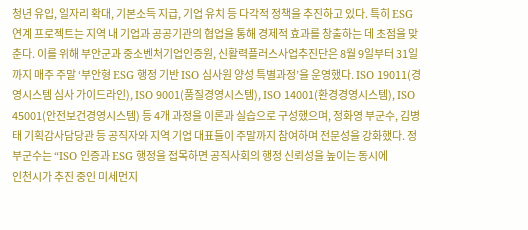청년 유입, 일자리 확대, 기본소득 지급, 기업 유치 등 다각적 정책을 추진하고 있다. 특히 ESG 연계 프로젝트는 지역 내 기업과 공공기관의 협업을 통해 경제적 효과를 창출하는 데 초점을 맞춘다. 이를 위해 부안군과 중소벤처기업인증원, 신활력플러스사업추진단은 8월 9일부터 31일까지 매주 주말 ‘부안형 ESG 행정 기반 ISO 심사원 양성 특별과정’을 운영했다. ISO 19011(경영시스템 심사 가이드라인), ISO 9001(품질경영시스템), ISO 14001(환경경영시스템), ISO 45001(안전보건경영시스템) 등 4개 과정을 이론과 실습으로 구성했으며, 정화영 부군수, 김병태 기획감사담당관 등 공직자와 지역 기업 대표들이 주말까지 참여하며 전문성을 강화했다. 정 부군수는 “ISO 인증과 ESG 행정을 접목하면 공직사회의 행정 신뢰성을 높이는 동시에
인천시가 추진 중인 미세먼지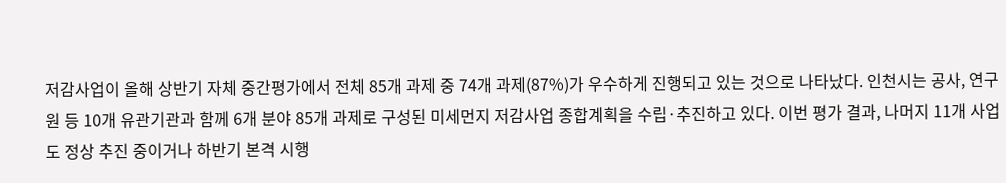저감사업이 올해 상반기 자체 중간평가에서 전체 85개 과제 중 74개 과제(87%)가 우수하게 진행되고 있는 것으로 나타났다. 인천시는 공사, 연구원 등 10개 유관기관과 함께 6개 분야 85개 과제로 구성된 미세먼지 저감사업 종합계획을 수립·추진하고 있다. 이번 평가 결과, 나머지 11개 사업도 정상 추진 중이거나 하반기 본격 시행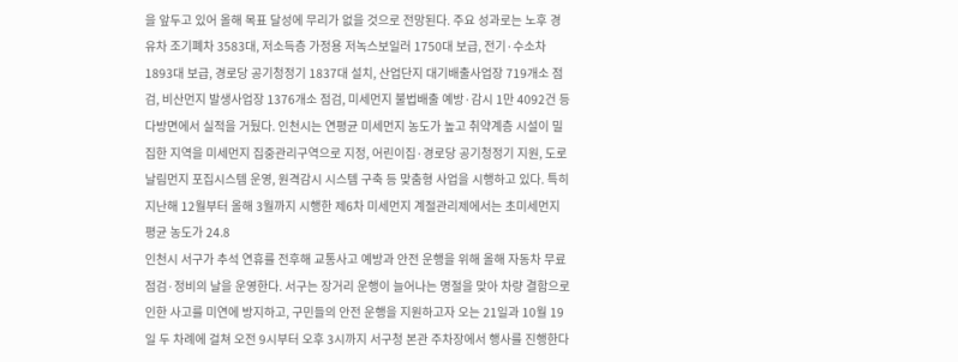을 앞두고 있어 올해 목표 달성에 무리가 없을 것으로 전망된다. 주요 성과로는 노후 경유차 조기폐차 3583대, 저소득층 가정용 저녹스보일러 1750대 보급, 전기·수소차 1893대 보급, 경로당 공기청정기 1837대 설치, 산업단지 대기배출사업장 719개소 점검, 비산먼지 발생사업장 1376개소 점검, 미세먼지 불법배출 예방·감시 1만 4092건 등 다방면에서 실적을 거뒀다. 인천시는 연평균 미세먼지 농도가 높고 취약계층 시설이 밀집한 지역을 미세먼지 집중관리구역으로 지정, 어린이집·경로당 공기청정기 지원, 도로 날림먼지 포집시스템 운영, 원격감시 시스템 구축 등 맞춤형 사업을 시행하고 있다. 특히 지난해 12월부터 올해 3월까지 시행한 제6차 미세먼지 계절관리제에서는 초미세먼지 평균 농도가 24.8
인천시 서구가 추석 연휴를 전후해 교통사고 예방과 안전 운행을 위해 올해 자동차 무료 점검·정비의 날을 운영한다. 서구는 장거리 운행이 늘어나는 명절을 맞아 차량 결함으로 인한 사고를 미연에 방지하고, 구민들의 안전 운행을 지원하고자 오는 21일과 10월 19일 두 차례에 걸쳐 오전 9시부터 오후 3시까지 서구청 본관 주차장에서 행사를 진행한다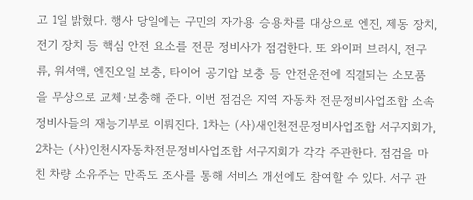고 1일 밝혔다. 행사 당일에는 구민의 자가용 승용차를 대상으로 엔진, 제동 장치, 전기 장치 등 핵심 안전 요소를 전문 정비사가 점검한다. 또 와이퍼 브러시, 전구류, 워셔액, 엔진오일 보충, 타이어 공기압 보충 등 안전운전에 직결되는 소모품을 무상으로 교체·보충해 준다. 이번 점검은 지역 자동차 전문정비사업조합 소속 정비사들의 재능기부로 이뤄진다. 1차는 (사)새인천전문정비사업조합 서구지회가, 2차는 (사)인천시자동차전문정비사업조합 서구지회가 각각 주관한다. 점검을 마친 차량 소유주는 만족도 조사를 통해 서비스 개선에도 참여할 수 있다. 서구 관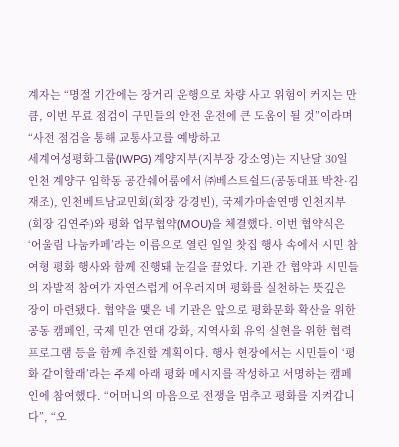계자는 “명절 기간에는 장거리 운행으로 차량 사고 위험이 커지는 만큼, 이번 무료 점검이 구민들의 안전 운전에 큰 도움이 될 것”이라며 “사전 점검을 통해 교통사고를 예방하고
세계여성평화그룹(IWPG) 계양지부(지부장 강소영)는 지난달 30일 인천 계양구 임학동 공간쉐어룸에서 ㈜베스트쉴드(공동대표 박찬·김재조), 인천베트남교민회(회장 강경빈), 국제가마솥연맹 인천지부(회장 김연주)와 평화 업무협약(MOU)을 체결했다. 이번 협약식은 ‘어울림 나눔카페’라는 이름으로 열린 일일 찻집 행사 속에서 시민 참여형 평화 행사와 함께 진행돼 눈길을 끌었다. 기관 간 협약과 시민들의 자발적 참여가 자연스럽게 어우러지며 평화를 실천하는 뜻깊은 장이 마련됐다. 협약을 맺은 네 기관은 앞으로 평화문화 확산을 위한 공동 캠페인, 국제 민간 연대 강화, 지역사회 유익 실현을 위한 협력 프로그램 등을 함께 추진할 계획이다. 행사 현장에서는 시민들이 ‘평화 같이할래’라는 주제 아래 평화 메시지를 작성하고 서명하는 캠페인에 참여했다. “어머니의 마음으로 전쟁을 멈추고 평화를 지켜갑니다”, “오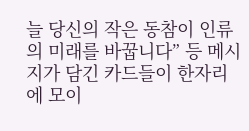늘 당신의 작은 동참이 인류의 미래를 바꿉니다” 등 메시지가 담긴 카드들이 한자리에 모이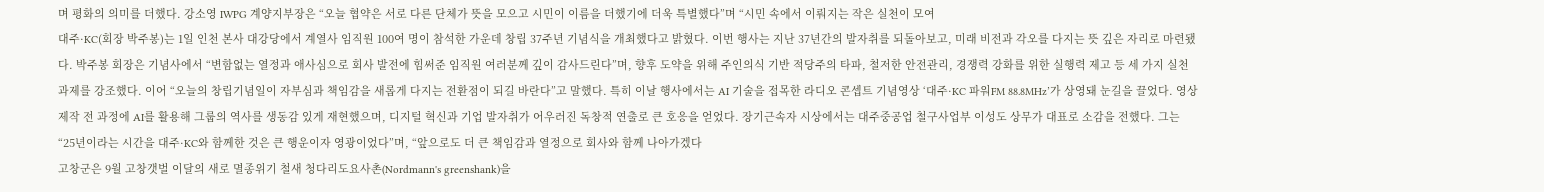며 평화의 의미를 더했다. 강소영 IWPG 계양지부장은 “오늘 협약은 서로 다른 단체가 뜻을 모으고 시민이 이름을 더했기에 더욱 특별했다”며 “시민 속에서 이뤄지는 작은 실천이 모여
대주·KC(회장 박주봉)는 1일 인천 본사 대강당에서 계열사 임직원 100여 명이 참석한 가운데 창립 37주년 기념식을 개최했다고 밝혔다. 이번 행사는 지난 37년간의 발자취를 되돌아보고, 미래 비전과 각오를 다지는 뜻 깊은 자리로 마련됐다. 박주봉 회장은 기념사에서 “변함없는 열정과 애사심으로 회사 발전에 힘써준 임직원 여러분께 깊이 감사드린다”며, 향후 도약을 위해 주인의식 기반 적당주의 타파, 철저한 안전관리, 경쟁력 강화를 위한 실행력 제고 등 세 가지 실천 과제를 강조했다. 이어 “오늘의 창립기념일이 자부심과 책임감을 새롭게 다지는 전환점이 되길 바란다”고 말했다. 특히 이날 행사에서는 AI 기술을 접목한 라디오 콘셉트 기념영상 ‘대주·KC 파워FM 88.8MHz’가 상영돼 눈길을 끌었다. 영상 제작 전 과정에 AI를 활용해 그룹의 역사를 생동감 있게 재현했으며, 디지털 혁신과 기업 발자취가 어우러진 독창적 연출로 큰 호응을 얻었다. 장기근속자 시상에서는 대주중공업 철구사업부 이성도 상무가 대표로 소감을 전했다. 그는 “25년이라는 시간을 대주·KC와 함께한 것은 큰 행운이자 영광이었다”며, “앞으로도 더 큰 책임감과 열정으로 회사와 함께 나아가겠다
고창군은 9월 고창갯벌 이달의 새로 멸종위기 철새 청다리도요사촌(Nordmann's greenshank)을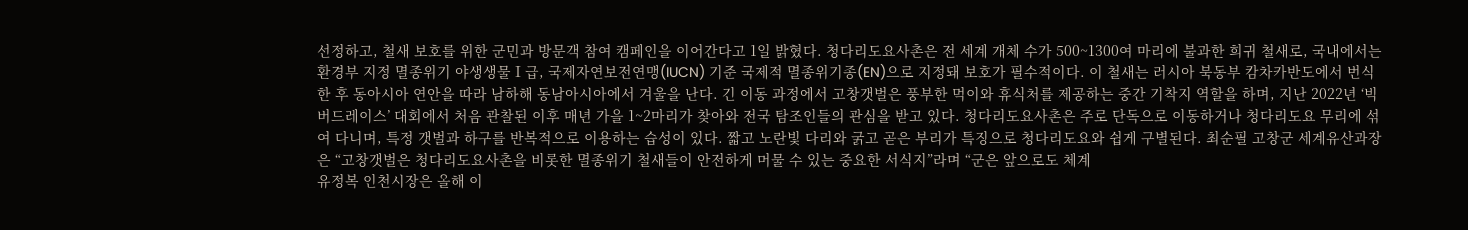선정하고, 철새 보호를 위한 군민과 방문객 참여 캠페인을 이어간다고 1일 밝혔다. 청다리도요사촌은 전 세계 개체 수가 500~1300여 마리에 불과한 희귀 철새로, 국내에서는 환경부 지정 멸종위기 야생생물Ⅰ급, 국제자연보전연맹(IUCN) 기준 국제적 멸종위기종(EN)으로 지정돼 보호가 필수적이다. 이 철새는 러시아 북동부 캄차카반도에서 번식한 후 동아시아 연안을 따라 남하해 동남아시아에서 겨울을 난다. 긴 이동 과정에서 고창갯벌은 풍부한 먹이와 휴식처를 제공하는 중간 기착지 역할을 하며, 지난 2022년 ‘빅버드레이스’ 대회에서 처음 관찰된 이후 매년 가을 1~2마리가 찾아와 전국 탐조인들의 관심을 받고 있다. 청다리도요사촌은 주로 단독으로 이동하거나 청다리도요 무리에 섞여 다니며, 특정 갯벌과 하구를 반복적으로 이용하는 습성이 있다. 짧고 노란빛 다리와 굵고 곧은 부리가 특징으로 청다리도요와 쉽게 구별된다. 최순필 고창군 세계유산과장은 “고창갯벌은 청다리도요사촌을 비롯한 멸종위기 철새들이 안전하게 머물 수 있는 중요한 서식지”라며 “군은 앞으로도 체계
유정복 인천시장은 올해 이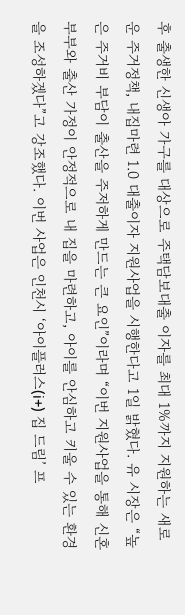후 출생한 신생아 가구를 대상으로 주택담보대출 이자를 최대 1%까지 지원하는 새로운 주거정책, 내집마련 1.0 대출이자 지원사업을 시행한다고 1일 밝혔다. 유 시장은 “높은 주거비 부담이 출산을 주저하게 만드는 큰 요인”이라며 “이번 지원사업을 통해 신혼부부와 출산 가정이 안정적으로 내 집을 마련하고, 아이를 안심하고 키울 수 있는 환경을 조성하겠다”고 강조했다. 이번 사업은 인천시 ‘아이플러스(i+) 집 드림’ 프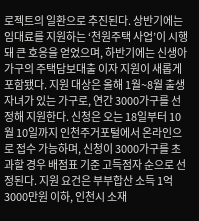로젝트의 일환으로 추진된다. 상반기에는 임대료를 지원하는 ‘천원주택 사업’이 시행돼 큰 호응을 얻었으며, 하반기에는 신생아 가구의 주택담보대출 이자 지원이 새롭게 포함됐다. 지원 대상은 올해 1월~8월 출생 자녀가 있는 가구로, 연간 3000가구를 선정해 지원한다. 신청은 오는 18일부터 10월 10일까지 인천주거포털에서 온라인으로 접수 가능하며, 신청이 3000가구를 초과할 경우 배점표 기준 고득점자 순으로 선정된다. 지원 요건은 부부합산 소득 1억 3000만원 이하, 인천시 소재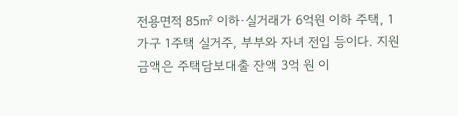전용면적 85㎡ 이하·실거래가 6억원 이하 주택, 1가구 1주택 실거주, 부부와 자녀 전입 등이다. 지원 금액은 주택담보대출 잔액 3억 원 이